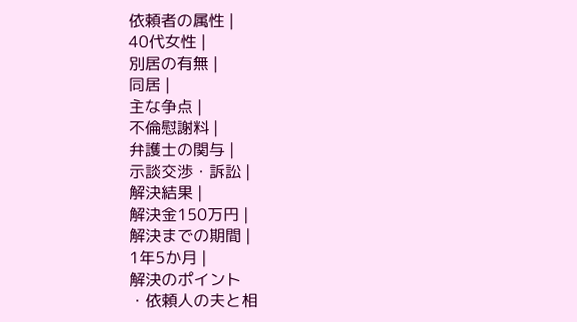依頼者の属性 |
40代女性 |
別居の有無 |
同居 |
主な争点 |
不倫慰謝料 |
弁護士の関与 |
示談交渉・訴訟 |
解決結果 |
解決金150万円 |
解決までの期間 |
1年5か月 |
解決のポイント
・依頼人の夫と相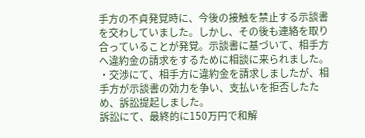手方の不貞発覚時に、今後の接触を禁止する示談書を交わしていました。しかし、その後も連絡を取り合っていることが発覚。示談書に基づいて、相手方へ違約金の請求をするために相談に来られました。
・交渉にて、相手方に違約金を請求しましたが、相手方が示談書の効力を争い、支払いを拒否したため、訴訟提起しました。
訴訟にて、最終的に150万円で和解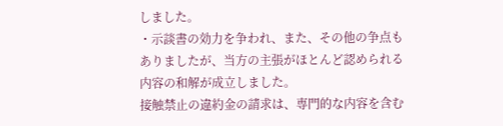しました。
・示談書の効力を争われ、また、その他の争点もありましたが、当方の主張がほとんど認められる内容の和解が成立しました。
接触禁止の違約金の請求は、専門的な内容を含む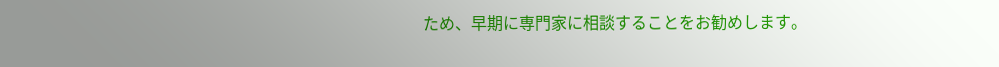ため、早期に専門家に相談することをお勧めします。